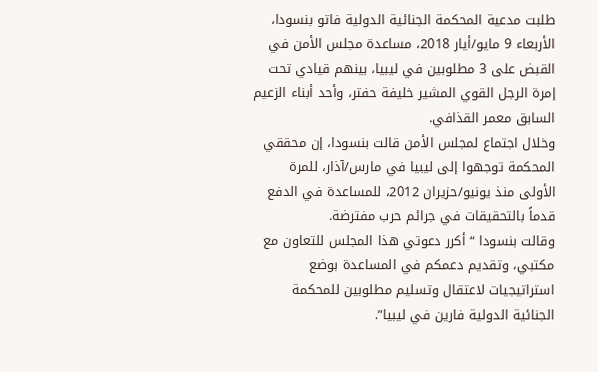طلبت مدعية المحكمة الجنائية الدولية فاتو بنسودا، الأربعاء 9 مايو/أيار 2018، مساعدة مجلس الأمن في القبض على 3 مطلوبين في ليبيا، بينهم قيادي تحت إمرة الرجل القوي المشير خليفة حفتر، وأحد أبناء الزعيم السابق معمر القذافي.
وخلال اجتماع لمجلس الأمن قالت بنسودا، إن محققي المحكمة توجهوا إلى ليبيا في مارس/آذار، للمرة الأولى منذ يونيو/حزيران 2012، للمساعدة في الدفع قدماً بالتحقيقات في جرائم حرب مفترضة.
وقالت بنسودا “أكرر دعوتي هذا المجلس للتعاون مع مكتبي، وتقديم دعمكم في المساعدة بوضع استراتيجيات لاعتقال وتسليم مطلوبين للمحكمة الجنائية الدولية فارين في ليبيا”.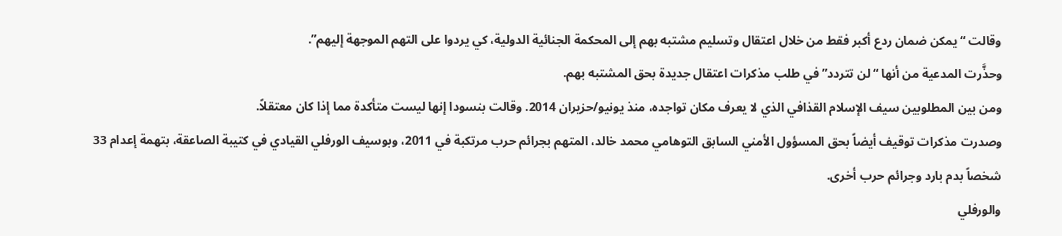وقالت “يمكن ضمان ردع أكبر فقط من خلال اعتقال وتسليم مشتبه بهم إلى المحكمة الجنائية الدولية، كي يردوا على التهم الموجهة إليهم”.
وحذَّرت المدعية من أنها “لن تتردد” في طلب مذكرات اعتقال جديدة بحق المشتبه بهم.
ومن بين المطلوبين سيف الإسلام القذافي الذي لا يعرف مكان تواجده، منذ يونيو/حزيران 2014. وقالت بنسودا إنها ليست متأكدة مما إذا كان معتقلاً.
وصدرت مذكرات توقيف أيضاً بحق المسؤول الأمني السابق التوهامي محمد خالد، المتهم بجرائم حرب مرتكبة في 2011، وبوسيف الورفلي القيادي في كتيبة الصاعقة، بتهمة إعدام 33 شخصاً بدم بارد وجرائم حرب أخرى.
والورفلي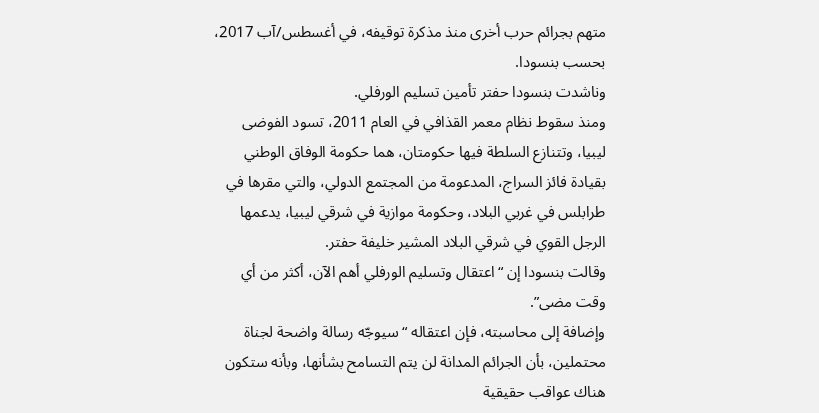متهم بجرائم حرب أخرى منذ مذكرة توقيفه، في أغسطس/آب 2017، بحسب بنسودا.
وناشدت بنسودا حفتر تأمين تسليم الورفلي.
ومنذ سقوط نظام معمر القذافي في العام 2011، تسود الفوضى ليبيا، وتتنازع السلطة فيها حكومتان، هما حكومة الوفاق الوطني بقيادة فائز السراج، المدعومة من المجتمع الدولي، والتي مقرها في طرابلس في غربي البلاد، وحكومة موازية في شرقي ليبيا، يدعمها الرجل القوي في شرقي البلاد المشير خليفة حفتر.
وقالت بنسودا إن “اعتقال وتسليم الورفلي أهم الآن، أكثر من أي وقت مضى”.
وإضافة إلى محاسبته، فإن اعتقاله “سيوجّه رسالة واضحة لجناة محتملين، بأن الجرائم المدانة لن يتم التسامح بشأنها، وبأنه ستكون هناك عواقب حقيقية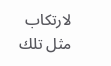لارتكاب مثل تلك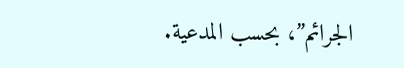الجرائم”، بحسب المدعية.